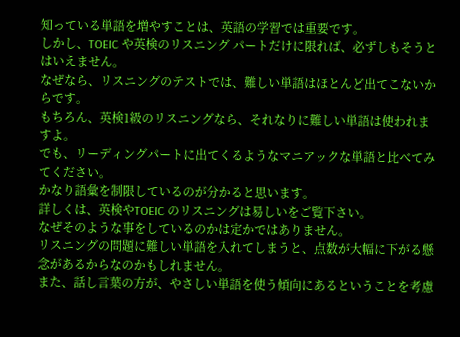知っている単語を増やすことは、英語の学習では重要です。
しかし、TOEIC や英検のリスニング パートだけに限れば、必ずしもそうとはいえません。
なぜなら、リスニングのテストでは、難しい単語はほとんど出てこないからです。
もちろん、英検1級のリスニングなら、それなりに難しい単語は使われますよ。
でも、リーディングパートに出てくるようなマニアックな単語と比べてみてください。
かなり語彙を制限しているのが分かると思います。
詳しくは、英検やTOEIC のリスニングは易しいをご覧下さい。
なぜそのような事をしているのかは定かではありません。
リスニングの問題に難しい単語を入れてしまうと、点数が大幅に下がる懸念があるからなのかもしれません。
また、話し言葉の方が、やさしい単語を使う傾向にあるということを考慮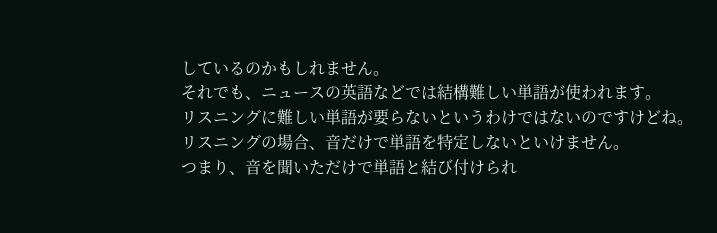しているのかもしれません。
それでも、ニュースの英語などでは結構難しい単語が使われます。
リスニングに難しい単語が要らないというわけではないのですけどね。
リスニングの場合、音だけで単語を特定しないといけません。
つまり、音を聞いただけで単語と結び付けられ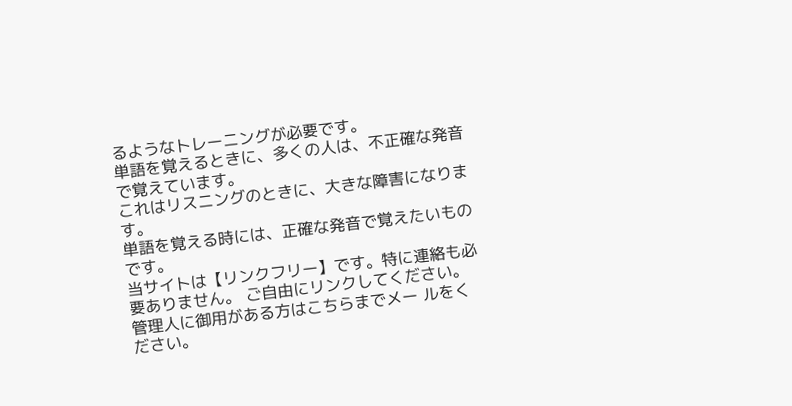るようなトレーニングが必要です。
単語を覚えるときに、多くの人は、不正確な発音で覚えています。
これはリスニングのときに、大きな障害になります。
単語を覚える時には、正確な発音で覚えたいものです。
当サイトは【リンクフリー】です。特に連絡も必要ありません。 ご自由にリンクしてください。
管理人に御用がある方はこちらまでメー ルをください。